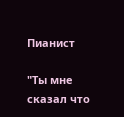Пианист

"Ты мне сказал что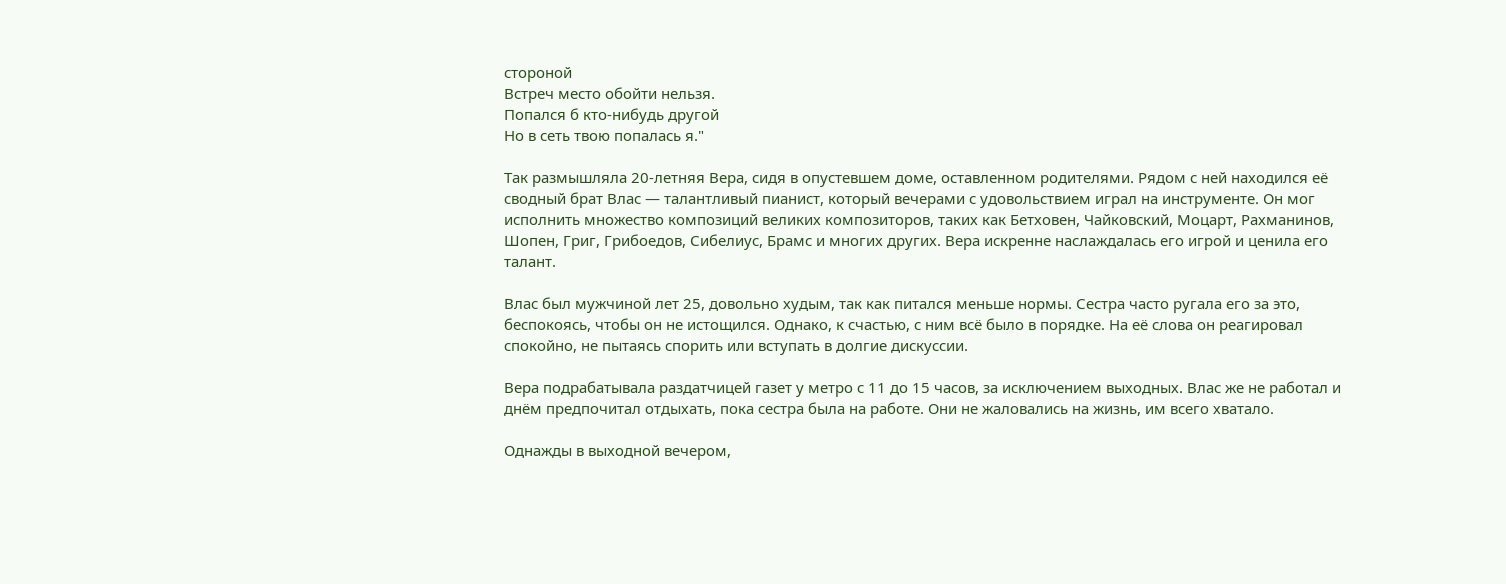стороной
Встреч место обойти нельзя.
Попался б кто-нибудь другой
Но в сеть твою попалась я."

Так размышляла 20-летняя Вера, сидя в опустевшем доме, оставленном родителями. Рядом с ней находился её сводный брат Влас — талантливый пианист, который вечерами с удовольствием играл на инструменте. Он мог исполнить множество композиций великих композиторов, таких как Бетховен, Чайковский, Моцарт, Рахманинов, Шопен, Григ, Грибоедов, Сибелиус, Брамс и многих других. Вера искренне наслаждалась его игрой и ценила его талант.

Влас был мужчиной лет 25, довольно худым, так как питался меньше нормы. Сестра часто ругала его за это, беспокоясь, чтобы он не истощился. Однако, к счастью, с ним всё было в порядке. На её слова он реагировал спокойно, не пытаясь спорить или вступать в долгие дискуссии.

Вера подрабатывала раздатчицей газет у метро с 11 до 15 часов, за исключением выходных. Влас же не работал и днём предпочитал отдыхать, пока сестра была на работе. Они не жаловались на жизнь, им всего хватало.

Однажды в выходной вечером,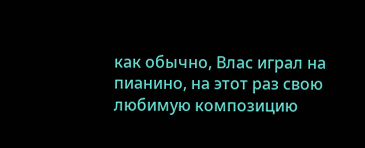как обычно, Влас играл на пианино, на этот раз свою любимую композицию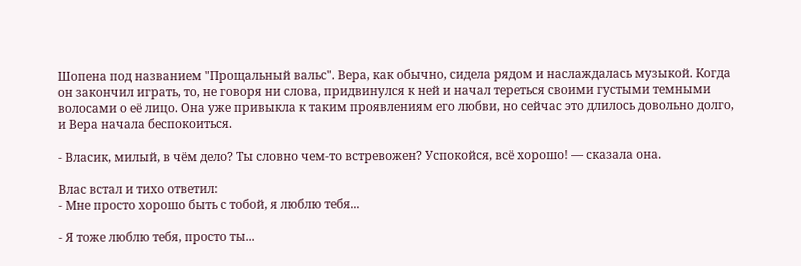Шопена под названием "Прощальный вальс". Вера, как обычно, сидела рядом и наслаждалась музыкой. Когда он закончил играть, то, не говоря ни слова, придвинулся к ней и начал тереться своими густыми темными волосами о её лицо. Она уже привыкла к таким проявлениям его любви, но сейчас это длилось довольно долго, и Вера начала беспокоиться.

- Власик, милый, в чём дело? Ты словно чем-то встревожен? Успокойся, всё хорошо! — сказала она.

Влас встал и тихо ответил:
- Мне просто хорошо быть с тобой, я люблю тебя...

- Я тоже люблю тебя, просто ты...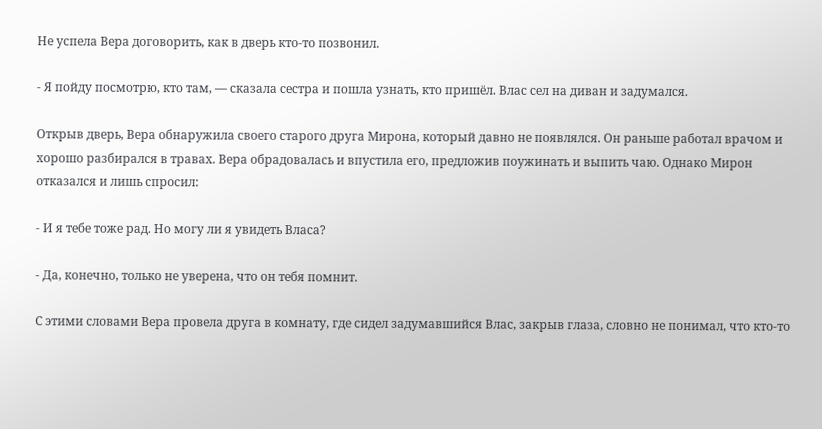Не успела Вера договорить, как в дверь кто-то позвонил.

- Я пойду посмотрю, кто там, — сказала сестра и пошла узнать, кто пришёл. Влас сел на диван и задумался.

Открыв дверь, Вера обнаружила своего старого друга Мирона, который давно не появлялся. Он раньше работал врачом и хорошо разбирался в травах. Вера обрадовалась и впустила его, предложив поужинать и выпить чаю. Однако Мирон отказался и лишь спросил:

- И я тебе тоже рад. Но могу ли я увидеть Власа?

- Да, конечно, только не уверена, что он тебя помнит.

С этими словами Вера провела друга в комнату, где сидел задумавшийся Влас, закрыв глаза, словно не понимал, что кто-то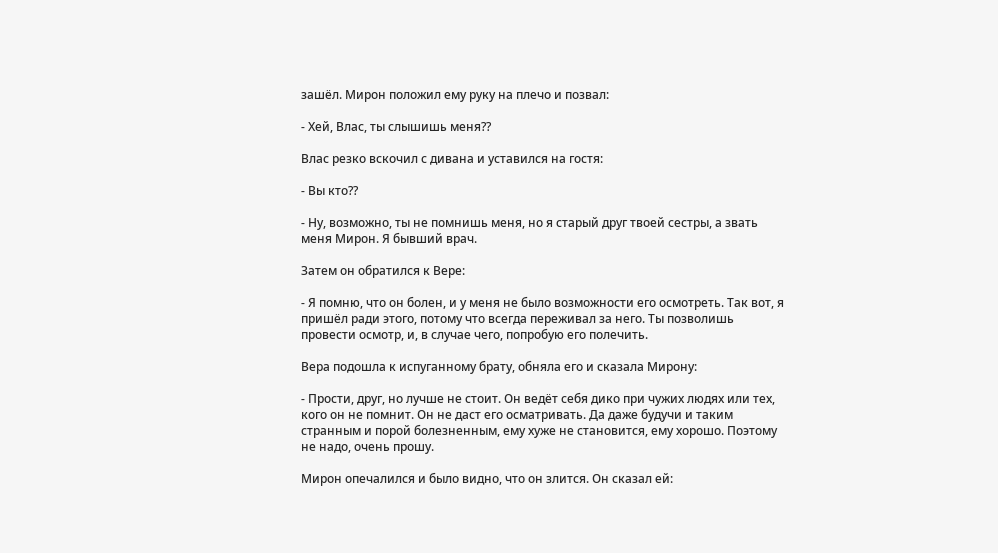зашёл. Мирон положил ему руку на плечо и позвал:

- Хей, Влас, ты слышишь меня??

Влас резко вскочил с дивана и уставился на гостя:

- Вы кто??

- Ну, возможно, ты не помнишь меня, но я старый друг твоей сестры, а звать меня Мирон. Я бывший врач.

Затем он обратился к Вере:

- Я помню, что он болен, и у меня не было возможности его осмотреть. Так вот, я пришёл ради этого, потому что всегда переживал за него. Ты позволишь провести осмотр, и, в случае чего, попробую его полечить.

Вера подошла к испуганному брату, обняла его и сказала Мирону:

- Прости, друг, но лучше не стоит. Он ведёт себя дико при чужих людях или тех, кого он не помнит. Он не даст его осматривать. Да даже будучи и таким странным и порой болезненным, ему хуже не становится, ему хорошо. Поэтому не надо, очень прошу.

Мирон опечалился и было видно, что он злится. Он сказал ей: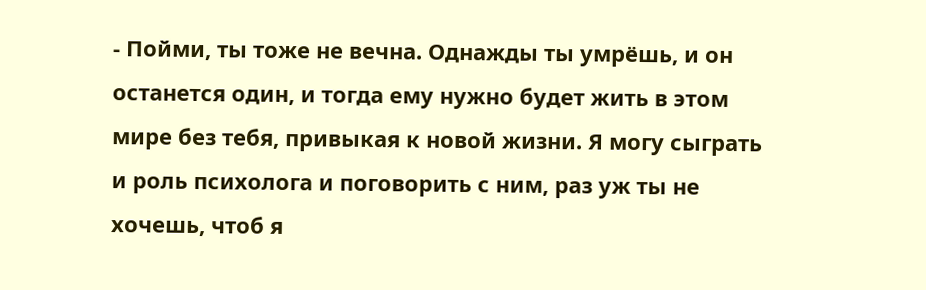- Пойми, ты тоже не вечна. Однажды ты умрёшь, и он останется один, и тогда ему нужно будет жить в этом мире без тебя, привыкая к новой жизни. Я могу сыграть и роль психолога и поговорить с ним, раз уж ты не хочешь, чтоб я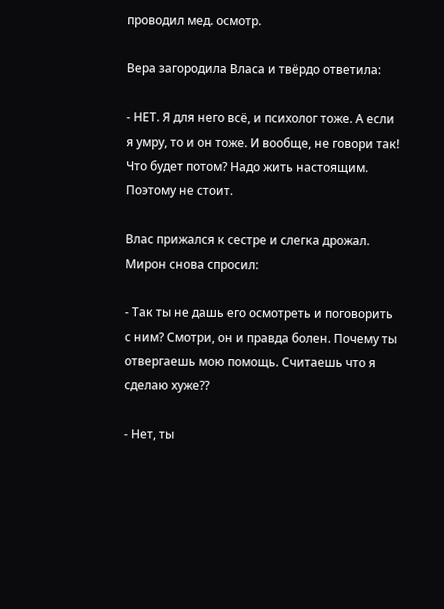проводил мед. осмотр.

Вера загородила Власа и твёрдо ответила:

- НЕТ. Я для него всё, и психолог тоже. А если я умру, то и он тоже. И вообще, не говори так! Что будет потом? Надо жить настоящим. Поэтому не стоит.

Влас прижался к сестре и слегка дрожал. Мирон снова спросил:

- Так ты не дашь его осмотреть и поговорить с ним? Смотри, он и правда болен. Почему ты отвергаешь мою помощь. Считаешь что я сделаю хуже??

- Нет, ты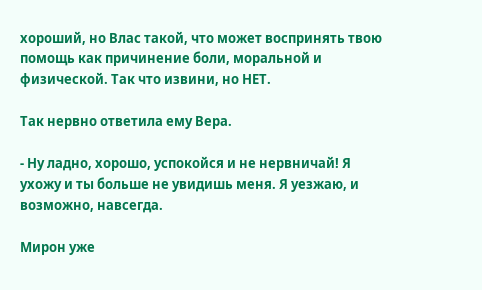хороший, но Влас такой, что может воспринять твою помощь как причинение боли, моральной и физической. Так что извини, но НЕТ.

Так нервно ответила ему Вера.

- Ну ладно, хорошо, успокойся и не нервничай! Я ухожу и ты больше не увидишь меня. Я уезжаю, и возможно, навсегда.

Мирон уже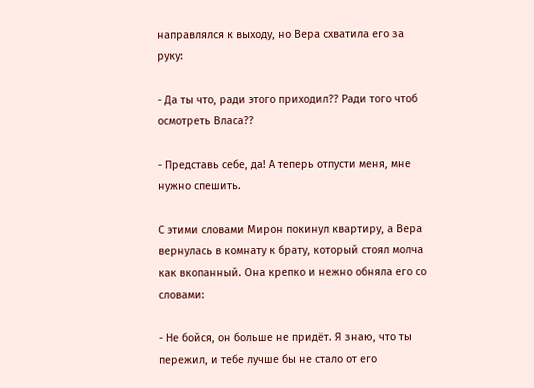направлялся к выходу, но Вера схватила его за руку:

- Да ты что, ради этого приходил?? Ради того чтоб осмотреть Власа??

- Представь себе, да! А теперь отпусти меня, мне нужно спешить.

С этими словами Мирон покинул квартиру, а Вера вернулась в комнату к брату, который стоял молча как вкопанный. Она крепко и нежно обняла его со словами:

- Не бойся, он больше не придёт. Я знаю, что ты пережил, и тебе лучше бы не стало от его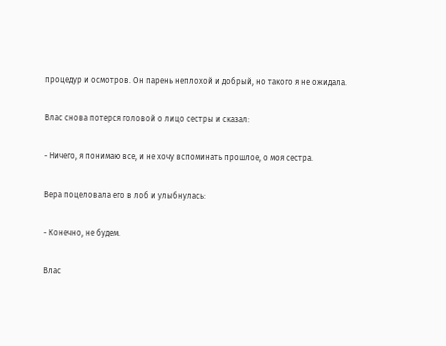процедур и осмотров. Он парень неплохой и добрый, но такого я не ожидала.

Влас снова потерся головой о лицо сестры и сказал:

- Ничего, я понимаю все, и не хочу вспоминать прошлое, о моя сестра.

Вера поцеловала его в лоб и улыбнулась:

- Конечно, не будем.

Влас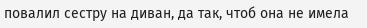повалил сестру на диван, да так, чтоб она не имела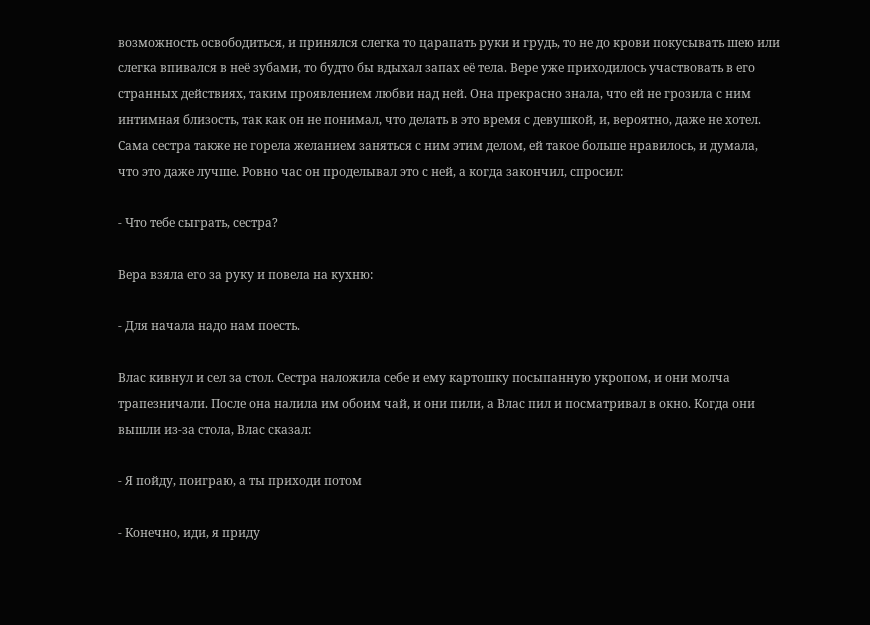возможность освободиться, и принялся слегка то царапать руки и грудь, то не до крови покусывать шею или слегка впивался в неё зубами, то будто бы вдыхал запах её тела. Вере уже приходилось участвовать в его странных действиях, таким проявлением любви над ней. Она прекрасно знала, что ей не грозила с ним интимная близость, так как он не понимал, что делать в это время с девушкой, и, вероятно, даже не хотел. Сама сестра также не горела желанием заняться с ним этим делом, ей такое больше нравилось, и думала, что это даже лучше. Ровно час он проделывал это с ней, а когда закончил, спросил:

- Что тебе сыграть, сестра?

Вера взяла его за руку и повела на кухню:

- Для начала надо нам поесть.

Влас кивнул и сел за стол. Сестра наложила себе и ему картошку посыпанную укропом, и они молча трапезничали. После она налила им обоим чай, и они пили, а Влас пил и посматривал в окно. Когда они вышли из-за стола, Влас сказал:

- Я пойду, поиграю, а ты приходи потом

- Конечно, иди, я приду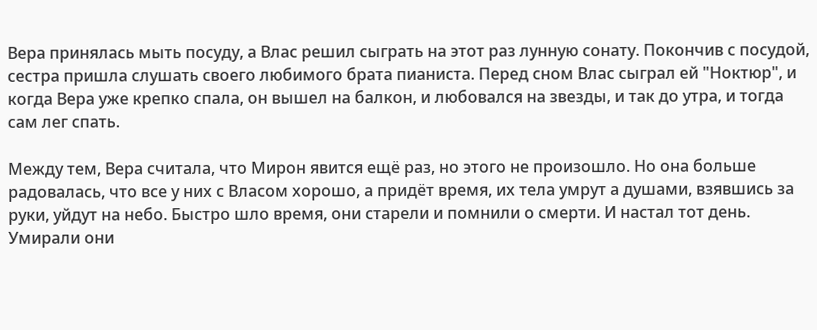Вера принялась мыть посуду, а Влас решил сыграть на этот раз лунную сонату. Покончив с посудой, сестра пришла слушать своего любимого брата пианиста. Перед сном Влас сыграл ей "Ноктюр", и когда Вера уже крепко спала, он вышел на балкон, и любовался на звезды, и так до утра, и тогда сам лег спать.

Между тем, Вера считала, что Мирон явится ещё раз, но этого не произошло. Но она больше радовалась, что все у них с Власом хорошо, а придёт время, их тела умрут а душами, взявшись за руки, уйдут на небо. Быстро шло время, они старели и помнили о смерти. И настал тот день. Умирали они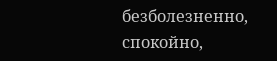безболезненно, спокойно,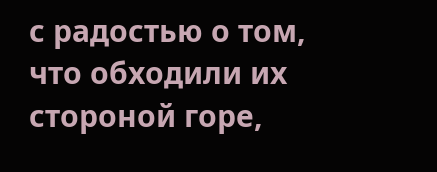с радостью о том, что обходили их стороной горе,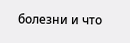болезни и что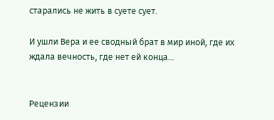старались не жить в суете сует.

И ушли Вера и ее сводный брат в мир иной, где их ждала вечность, где нет ей конца...


Рецензии